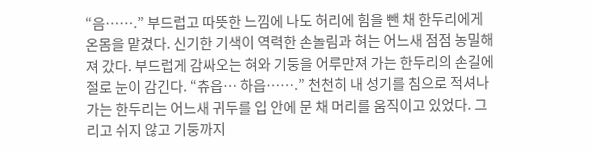“음…….” 부드럽고 따뜻한 느낌에 나도 허리에 힘을 뺀 채 한두리에게 온몸을 맡겼다. 신기한 기색이 역력한 손놀림과 혀는 어느새 점점 농밀해져 갔다. 부드럽게 감싸오는 혀와 기둥을 어루만져 가는 한두리의 손길에 절로 눈이 감긴다. “츄읍… 하읍…….” 천천히 내 성기를 침으로 적셔나가는 한두리는 어느새 귀두를 입 안에 문 채 머리를 움직이고 있었다. 그리고 쉬지 않고 기둥까지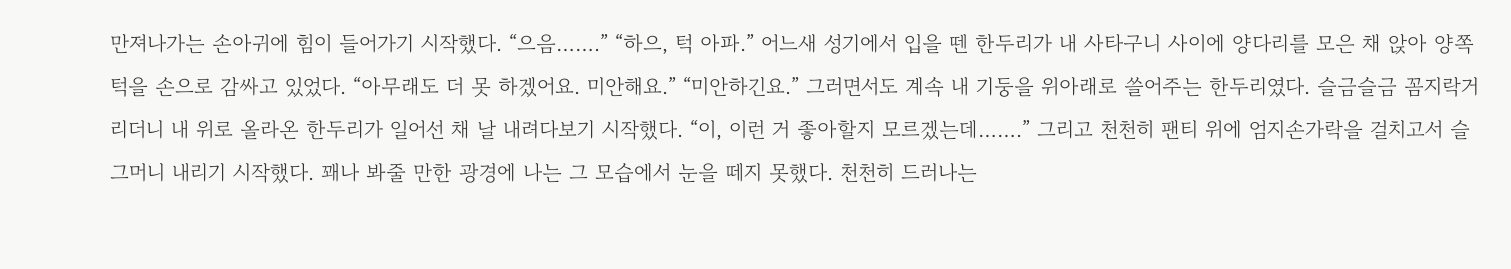만져나가는 손아귀에 힘이 들어가기 시작했다. “으음…….” “하으, 턱 아파.” 어느새 성기에서 입을 뗀 한두리가 내 사타구니 사이에 양다리를 모은 채 앉아 양쪽 턱을 손으로 감싸고 있었다. “아무래도 더 못 하겠어요. 미안해요.” “미안하긴요.” 그러면서도 계속 내 기둥을 위아래로 쓸어주는 한두리였다. 슬금슬금 꼼지락거리더니 내 위로 올라온 한두리가 일어선 채 날 내려다보기 시작했다. “이, 이런 거 좋아할지 모르겠는데…….” 그리고 천천히 팬티 위에 엄지손가락을 걸치고서 슬그머니 내리기 시작했다. 꽤나 봐줄 만한 광경에 나는 그 모습에서 눈을 떼지 못했다. 천천히 드러나는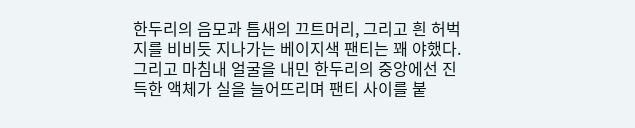한두리의 음모과 틈새의 끄트머리, 그리고 흰 허벅지를 비비듯 지나가는 베이지색 팬티는 꽤 야했다. 그리고 마침내 얼굴을 내민 한두리의 중앙에선 진득한 액체가 실을 늘어뜨리며 팬티 사이를 붙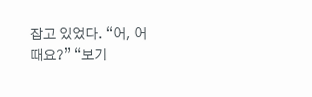잡고 있었다. “어, 어때요?” “보기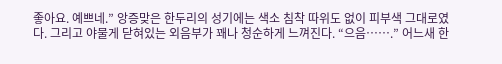좋아요. 예쁘네.” 앙증맞은 한두리의 성기에는 색소 침착 따위도 없이 피부색 그대로였다. 그리고 야물게 닫혀있는 외음부가 꽤나 청순하게 느껴진다. “으음…….” 어느새 한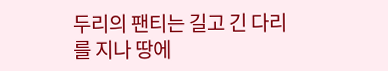두리의 팬티는 길고 긴 다리를 지나 땅에